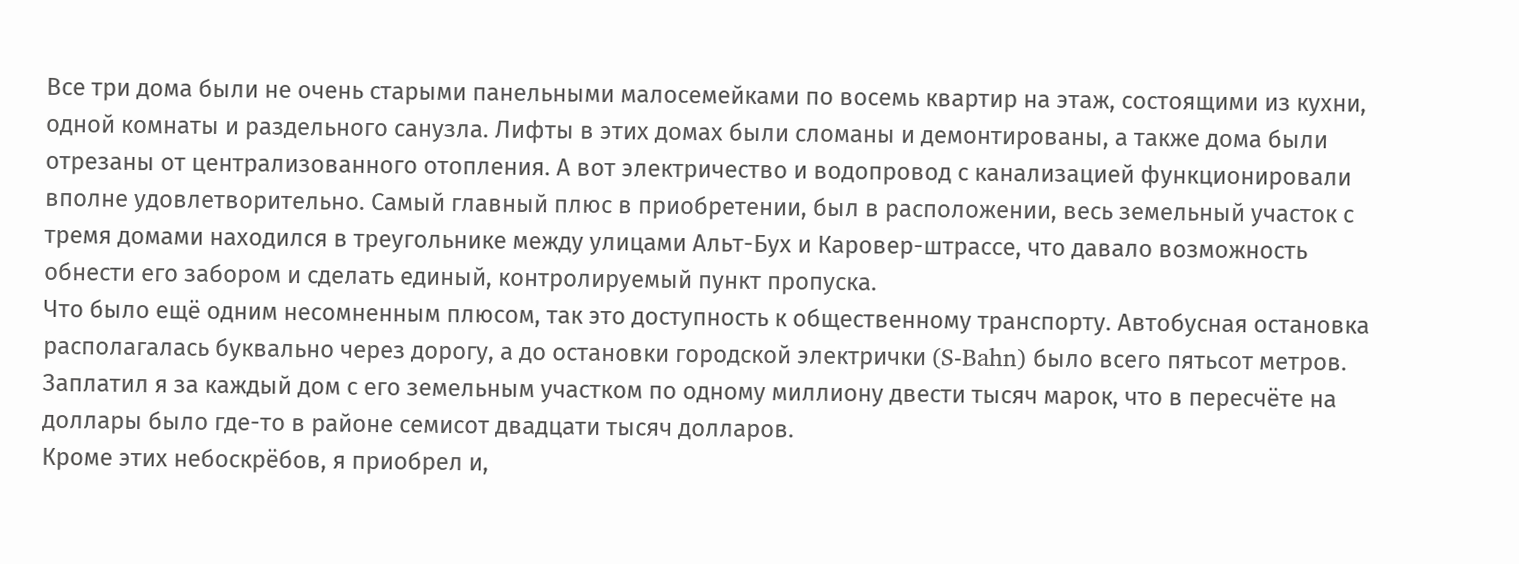Все три дома были не очень старыми панельными малосемейками по восемь квартир на этаж, состоящими из кухни, одной комнаты и раздельного санузла. Лифты в этих домах были сломаны и демонтированы, а также дома были отрезаны от централизованного отопления. А вот электричество и водопровод с канализацией функционировали вполне удовлетворительно. Самый главный плюс в приобретении, был в расположении, весь земельный участок с тремя домами находился в треугольнике между улицами Альт-Бух и Каровер-штрассе, что давало возможность обнести его забором и сделать единый, контролируемый пункт пропуска.
Что было ещё одним несомненным плюсом, так это доступность к общественному транспорту. Автобусная остановка располагалась буквально через дорогу, а до остановки городской электрички (S-Bahn) было всего пятьсот метров.
Заплатил я за каждый дом с его земельным участком по одному миллиону двести тысяч марок, что в пересчёте на доллары было где-то в районе семисот двадцати тысяч долларов.
Кроме этих небоскрёбов, я приобрел и,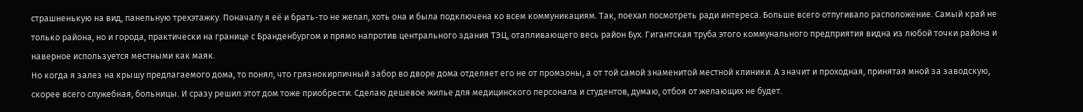страшненькую на вид, панельную трехэтажку. Поначалу я её и брать-то не желал, хоть она и была подключена ко всем коммуникациям. Так, поехал посмотреть ради интереса. Больше всего отпугивало расположение. Самый край не только района, но и города, практически на границе с Бранденбургом и прямо напротив центрального здания ТЭЦ, отапливающего весь район Бух. Гигантская труба этого коммунального предприятия видна из любой точки района и наверное используется местными как маяк.
Но когда я залез на крышу предлагаемого дома, то понял, что грязнокирпичный забор во дворе дома отделяет его не от промзоны, а от той самой знаменитой местной клиники. А значит и проходная, принятая мной за заводскую, скорее всего служебная, больницы. И сразу решил этот дом тоже приобрести. Сделаю дешевое жилье для медицинского персонала и студентов, думаю, отбоя от желающих не будет.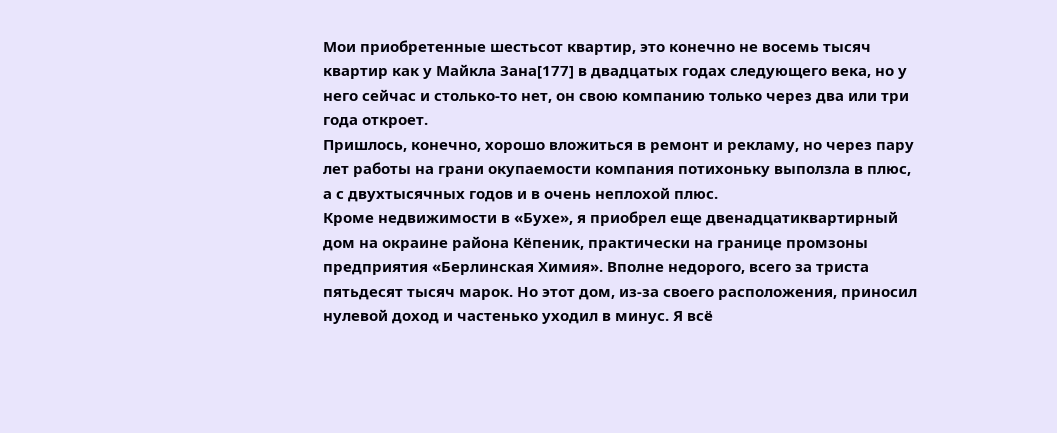Мои приобретенные шестьсот квартир, это конечно не восемь тысяч квартир как у Майкла Зана[177] в двадцатых годах следующего века, но у него сейчас и столько-то нет, он свою компанию только через два или три года откроет.
Пришлось, конечно, хорошо вложиться в ремонт и рекламу, но через пару лет работы на грани окупаемости компания потихоньку выползла в плюс, а с двухтысячных годов и в очень неплохой плюс.
Кроме недвижимости в «Бухе», я приобрел еще двенадцатиквартирный дом на окраине района Кёпеник, практически на границе промзоны предприятия «Берлинская Химия». Вполне недорого, всего за триста пятьдесят тысяч марок. Но этот дом, из-за своего расположения, приносил нулевой доход и частенько уходил в минус. Я всё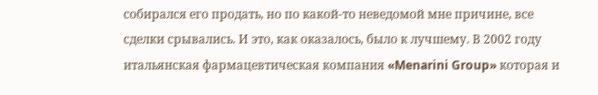собирался его продать, но по какой-то неведомой мне причине, все сделки срывались. И это, как оказалось, было к лучшему. В 2002 году итальянская фармацевтическая компания «Menarini Group» которая и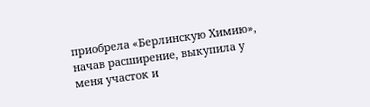приобрела «Берлинскую Химию», начав расширение, выкупила у меня участок и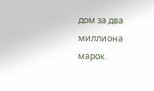дом за два миллиона марок.